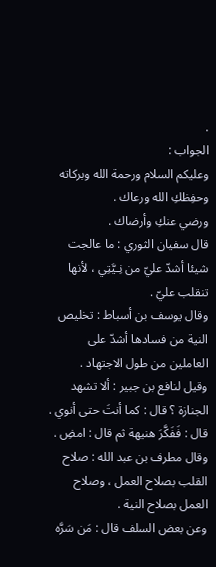.
الجواب :
وعليكم السلام ورحمة الله وبركاته
وحفِظكِ الله ورعاك .
ورضي عنكِ وأرضاك .
قال سفيان الثوري : ما عالجت شيئا أشدّ عليّ من نِـيَّتِي ، لأنها تنقلب عليّ .
وقال يوسف بن أسباط : تخليص النية من فسادها أشدّ على العاملين من طول الاجتهاد .
وقيل لنافع بن جبير : ألا تشهد الجنازة ؟ قال : كما أنتَ حتى أنوي . قال : فَفَكَّرَ هنيهة ثم قال : امضِ .
وقال مطرف بن عبد الله : صلاح القلب بصلاح العمل ، وصلاح العمل بصلاح النية .
وعن بعض السلف قال : مَن سَرَّه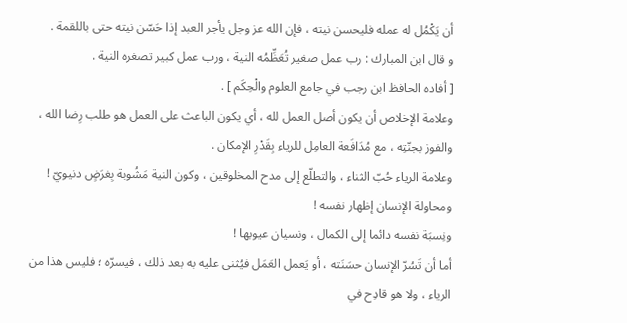أن يَكْمُل له عمله فليحسن نيته ، فإن الله عز وجل يأجر العبد إذا حَسّن نيته حتى باللقمة .
و قال ابن المبارك : رب عمل صغير تُعَظِّمُه النية ، ورب عمل كبير تصغره النية .
[ أفاده الحافظ ابن رجب في جامع العلوم والْحِكَم ] .
وعلامة الإخلاص أن يكون أصل العمل لله ، أي يكون الباعث على العمل هو طلب رِضا الله ، والفوز بجنّتِه ، مع مُدَافَعة العامِل للرياء بِقَدْرِ الإمكان .
وعلامة الرياء حُبّ الثناء ، والتطلّع إلى مدح المخلوقين ، وكون النية مَشُوبة بِغرَضٍ دنيويّ !
ومحاولة الإنسان إظهار نفسه !
ونِسبَة نفسه دائما إلى الكمال ، ونسيان عيوبها !
أما أن تَسُرّ الإنسان حسَنَته ، أو يَعمل العَمَل فيُثنى عليه به بعد ذلك ، فيسرّه ؛ فليس هذا من الرياء ، ولا هو قادِح في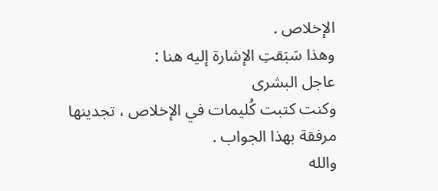الإخلاص .
وهذا سَبَقتِ الإشارة إليه هنا :
عاجل البشرى
وكنت كتبت كُليمات في الإخلاص ، تجدينها مرفقة بهذا الجواب .
والله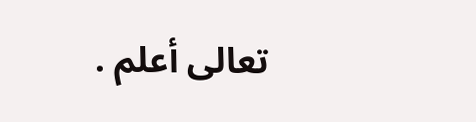تعالى أعلم .